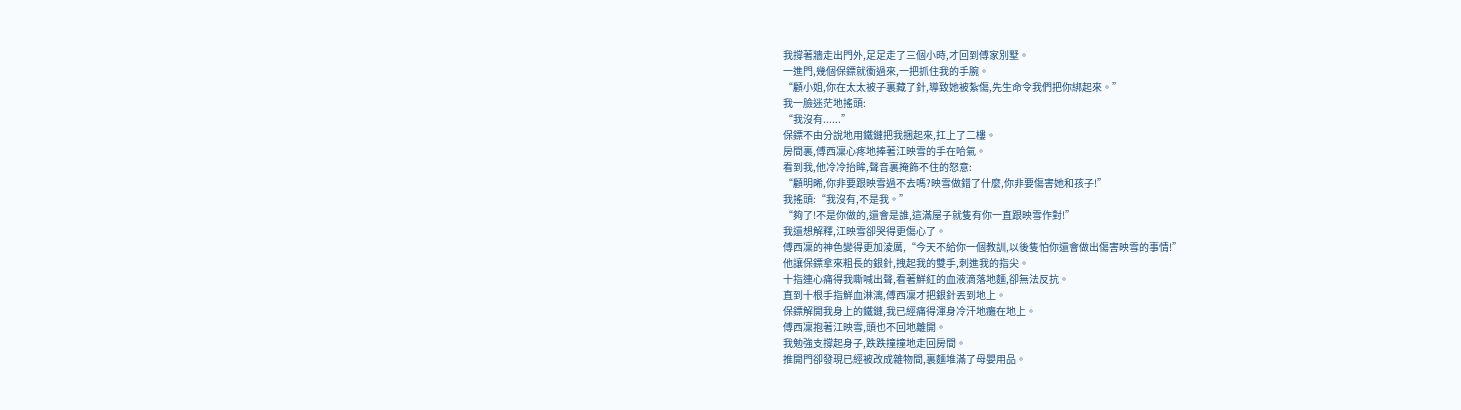我撐著牆走出門外,足足走了三個小時,才回到傅家別墅。
一進門,幾個保鏢就衝過來,一把抓住我的手腕。
“顧小姐,你在太太被子裏藏了針,導致她被紮傷,先生命令我們把你綁起來。”
我一臉迷茫地搖頭:
“我沒有......”
保鏢不由分說地用鐵鏈把我捆起來,扛上了二樓。
房間裏,傅西凜心疼地捧著江映雪的手在哈氣。
看到我,他冷冷抬眸,聲音裏掩飾不住的怒意:
“顧明晞,你非要跟映雪過不去嗎?映雪做錯了什麼,你非要傷害她和孩子!”
我搖頭:“我沒有,不是我。”
“夠了!不是你做的,還會是誰,這滿屋子就隻有你一直跟映雪作對!”
我還想解釋,江映雪卻哭得更傷心了。
傅西凜的神色變得更加淩厲,“今天不給你一個教訓,以後隻怕你還會做出傷害映雪的事情!”
他讓保鏢拿來粗長的銀針,拽起我的雙手,刺進我的指尖。
十指連心痛得我嘶喊出聲,看著鮮紅的血液滴落地麵,卻無法反抗。
直到十根手指鮮血淋漓,傅西凜才把銀針丟到地上。
保鏢解開我身上的鐵鏈,我已經痛得渾身冷汗地癱在地上。
傅西凜抱著江映雪,頭也不回地離開。
我勉強支撐起身子,跌跌撞撞地走回房間。
推開門卻發現已經被改成雜物間,裏麵堆滿了母嬰用品。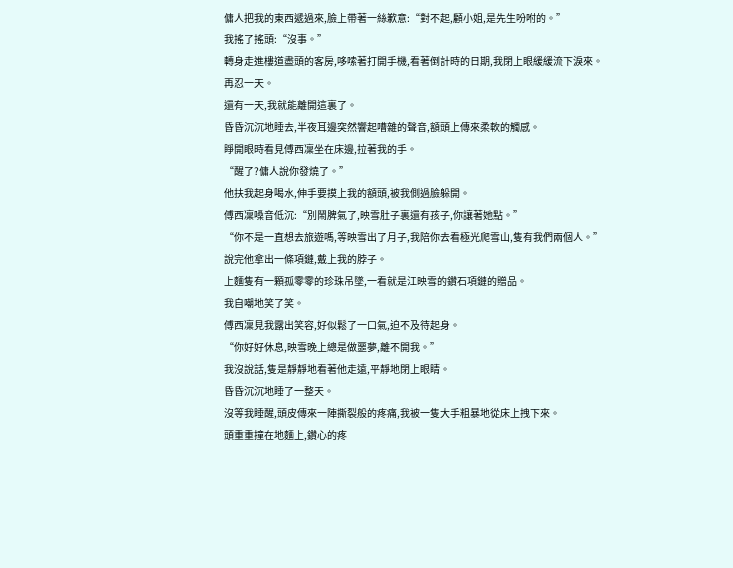傭人把我的東西遞過來,臉上帶著一絲歉意:“對不起,顧小姐,是先生吩咐的。”
我搖了搖頭:“沒事。”
轉身走進樓道盡頭的客房,哆嗦著打開手機,看著倒計時的日期,我閉上眼緩緩流下淚來。
再忍一天。
還有一天,我就能離開這裏了。
昏昏沉沉地睡去,半夜耳邊突然響起嘈雜的聲音,額頭上傳來柔軟的觸感。
睜開眼時看見傅西凜坐在床邊,拉著我的手。
“醒了?傭人說你發燒了。”
他扶我起身喝水,伸手要摸上我的額頭,被我側過臉躲開。
傅西凜嗓音低沉:“別鬧脾氣了,映雪肚子裏還有孩子,你讓著她點。”
“你不是一直想去旅遊嗎,等映雪出了月子,我陪你去看極光爬雪山,隻有我們兩個人。”
說完他拿出一條項鏈,戴上我的脖子。
上麵隻有一顆孤零零的珍珠吊墜,一看就是江映雪的鑽石項鏈的贈品。
我自嘲地笑了笑。
傅西凜見我露出笑容,好似鬆了一口氣,迫不及待起身。
“你好好休息,映雪晚上總是做噩夢,離不開我。”
我沒說話,隻是靜靜地看著他走遠,平靜地閉上眼睛。
昏昏沉沉地睡了一整天。
沒等我睡醒,頭皮傳來一陣撕裂般的疼痛,我被一隻大手粗暴地從床上拽下來。
頭重重撞在地麵上,鑽心的疼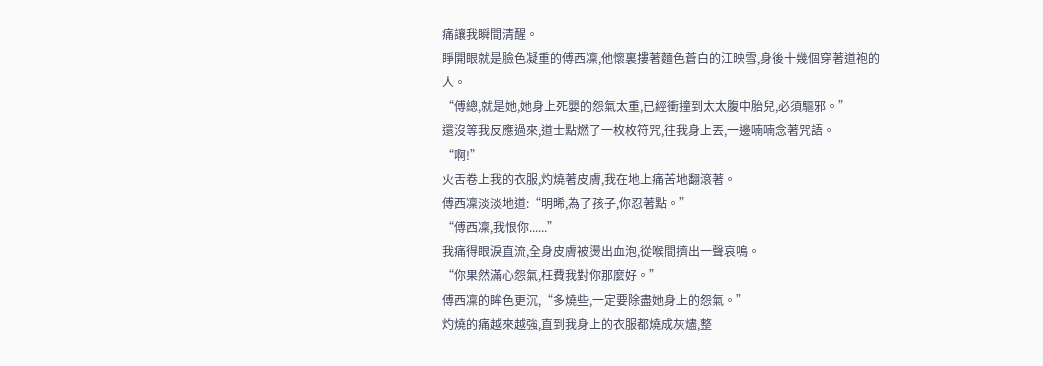痛讓我瞬間清醒。
睜開眼就是臉色凝重的傅西凜,他懷裏摟著麵色蒼白的江映雪,身後十幾個穿著道袍的人。
“傅總,就是她,她身上死嬰的怨氣太重,已經衝撞到太太腹中胎兒,必須驅邪。”
還沒等我反應過來,道士點燃了一枚枚符咒,往我身上丟,一邊喃喃念著咒語。
“啊!”
火舌卷上我的衣服,灼燒著皮膚,我在地上痛苦地翻滾著。
傅西凜淡淡地道:“明晞,為了孩子,你忍著點。”
“傅西凜,我恨你......”
我痛得眼淚直流,全身皮膚被燙出血泡,從喉間擠出一聲哀鳴。
“你果然滿心怨氣,枉費我對你那麼好。”
傅西凜的眸色更沉,“多燒些,一定要除盡她身上的怨氣。”
灼燒的痛越來越強,直到我身上的衣服都燒成灰燼,整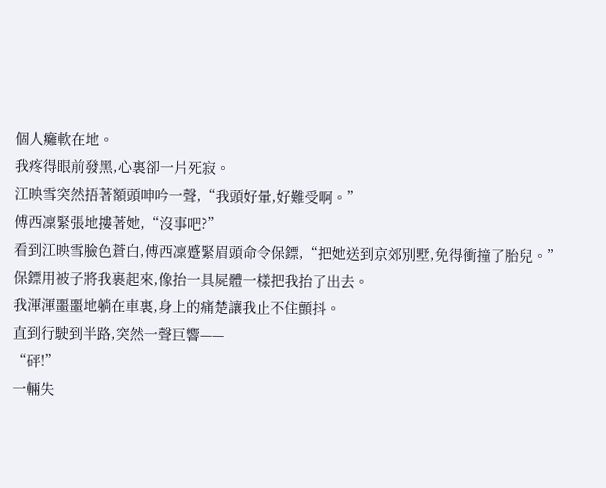個人癱軟在地。
我疼得眼前發黑,心裏卻一片死寂。
江映雪突然捂著額頭呻吟一聲,“我頭好暈,好難受啊。”
傅西凜緊張地摟著她,“沒事吧?”
看到江映雪臉色蒼白,傅西凜蹙緊眉頭命令保鏢,“把她送到京郊別墅,免得衝撞了胎兒。”
保鏢用被子將我裹起來,像抬一具屍體一樣把我抬了出去。
我渾渾噩噩地躺在車裏,身上的痛楚讓我止不住顫抖。
直到行駛到半路,突然一聲巨響——
“砰!”
一輛失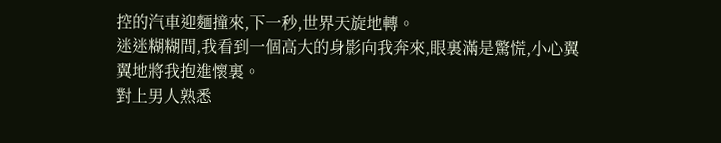控的汽車迎麵撞來,下一秒,世界天旋地轉。
迷迷糊糊間,我看到一個高大的身影向我奔來,眼裏滿是驚慌,小心翼翼地將我抱進懷裏。
對上男人熟悉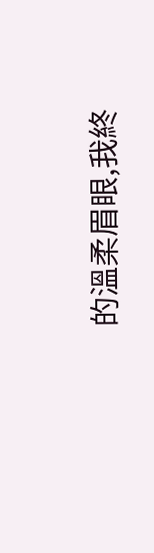的溫柔眉眼,我終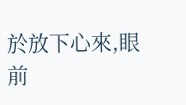於放下心來,眼前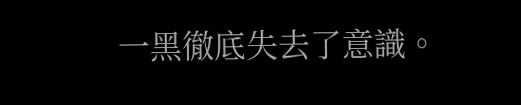一黑徹底失去了意識。